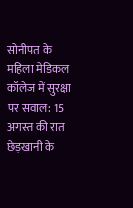सोनीपत के महिला मेडिकल कॉलेज में सुरक्षा पर सवाल: 15 अगस्त की रात छेड़खानी के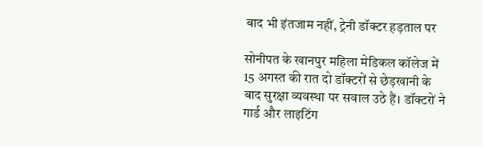बाद भी इंतजाम नहीं, ट्रेनी डॉक्टर हड़ताल पर

सोनीपत के खानपुर महिला मेडिकल कॉलेज में 15 अगस्त की रात दो डॉक्टरों से छेड़खानी के बाद सुरक्षा व्यवस्था पर सवाल उठे हैं। डॉक्टरों ने गार्ड और लाइटिंग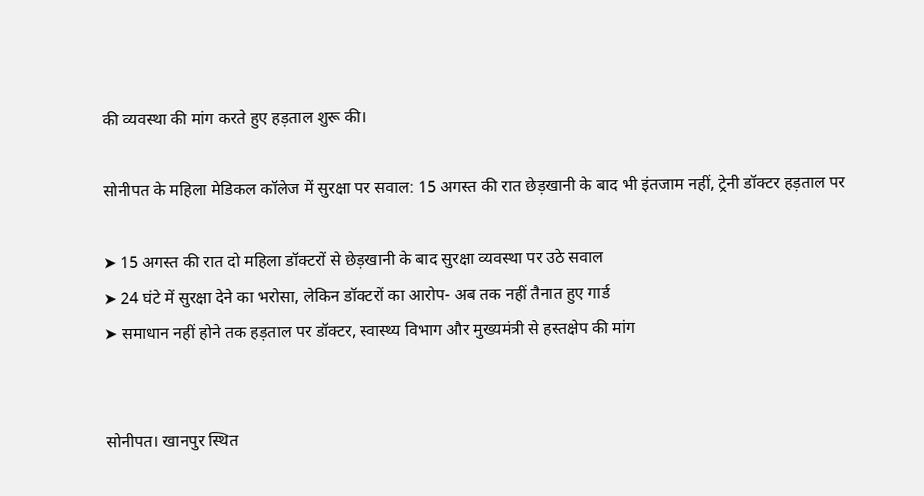की व्यवस्था की मांग करते हुए हड़ताल शुरू की।

सोनीपत के महिला मेडिकल कॉलेज में सुरक्षा पर सवाल: 15 अगस्त की रात छेड़खानी के बाद भी इंतजाम नहीं, ट्रेनी डॉक्टर हड़ताल पर

➤ 15 अगस्त की रात दो महिला डॉक्टरों से छेड़खानी के बाद सुरक्षा व्यवस्था पर उठे सवाल
➤ 24 घंटे में सुरक्षा देने का भरोसा, लेकिन डॉक्टरों का आरोप- अब तक नहीं तैनात हुए गार्ड
➤ समाधान नहीं होने तक हड़ताल पर डॉक्टर, स्वास्थ्य विभाग और मुख्यमंत्री से हस्तक्षेप की मांग


सोनीपत। खानपुर स्थित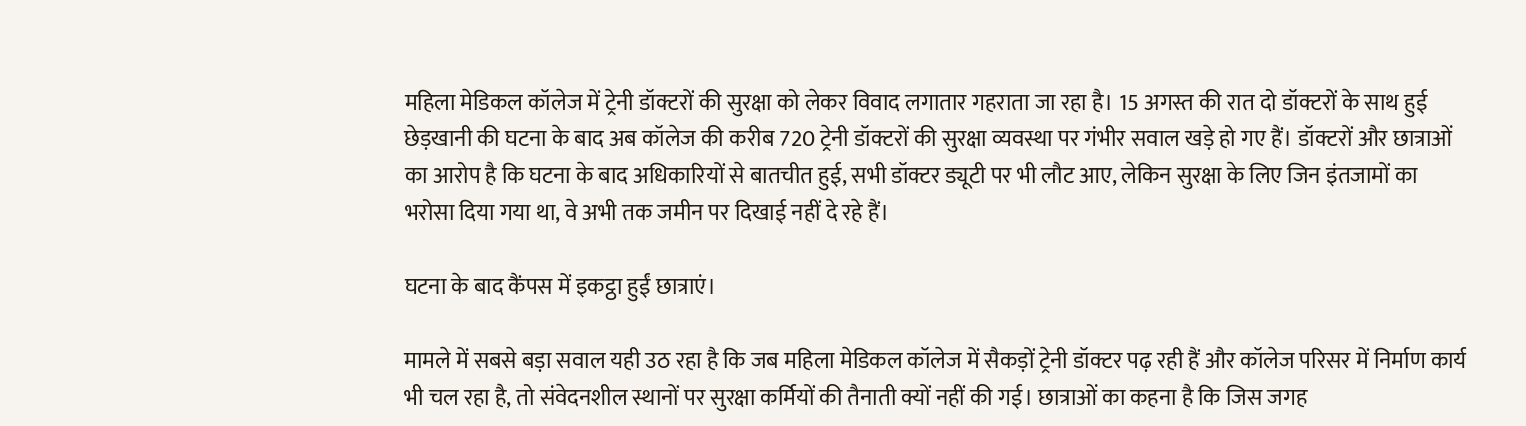महिला मेडिकल कॉलेज में ट्रेनी डॉक्टरों की सुरक्षा को लेकर विवाद लगातार गहराता जा रहा है। 15 अगस्त की रात दो डॉक्टरों के साथ हुई छेड़खानी की घटना के बाद अब कॉलेज की करीब 720 ट्रेनी डॉक्टरों की सुरक्षा व्यवस्था पर गंभीर सवाल खड़े हो गए हैं। डॉक्टरों और छात्राओं का आरोप है कि घटना के बाद अधिकारियों से बातचीत हुई, सभी डॉक्टर ड्यूटी पर भी लौट आए, लेकिन सुरक्षा के लिए जिन इंतजामों का भरोसा दिया गया था, वे अभी तक जमीन पर दिखाई नहीं दे रहे हैं।

घटना के बाद कैंपस में इकट्ठा हुईं छात्राएं।

मामले में सबसे बड़ा सवाल यही उठ रहा है कि जब महिला मेडिकल कॉलेज में सैकड़ों ट्रेनी डॉक्टर पढ़ रही हैं और कॉलेज परिसर में निर्माण कार्य भी चल रहा है, तो संवेदनशील स्थानों पर सुरक्षा कर्मियों की तैनाती क्यों नहीं की गई। छात्राओं का कहना है कि जिस जगह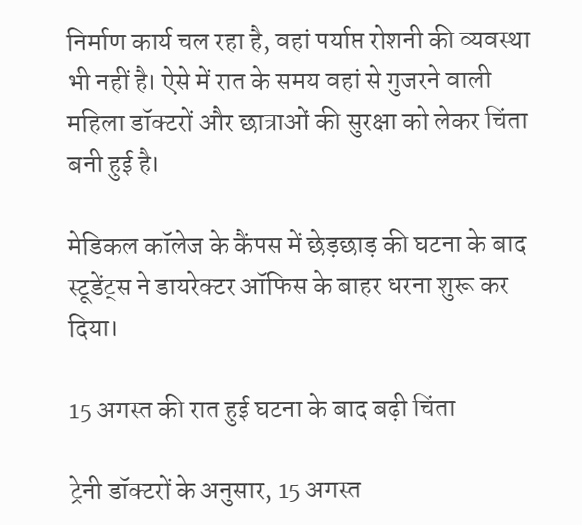निर्माण कार्य चल रहा है, वहां पर्याप्त रोशनी की व्यवस्था भी नहीं है। ऐसे में रात के समय वहां से गुजरने वाली महिला डॉक्टरों और छात्राओं की सुरक्षा को लेकर चिंता बनी हुई है।

मेडिकल कॉलेज के कैंपस में छेड़छाड़ की घटना के बाद स्टूडेंट्स ने डायरेक्टर ऑफिस के बाहर धरना शुरू कर दिया।

15 अगस्त की रात हुई घटना के बाद बढ़ी चिंता

ट्रेनी डॉक्टरों के अनुसार, 15 अगस्त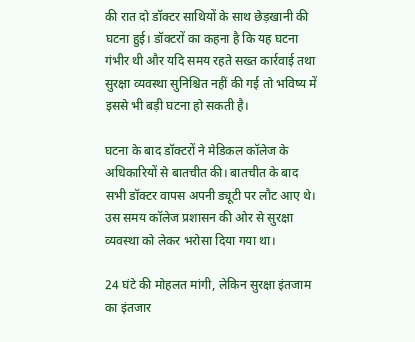की रात दो डॉक्टर साथियों के साथ छेड़खानी की घटना हुई। डॉक्टरों का कहना है कि यह घटना गंभीर थी और यदि समय रहते सख्त कार्रवाई तथा सुरक्षा व्यवस्था सुनिश्चित नहीं की गई तो भविष्य में इससे भी बड़ी घटना हो सकती है।

घटना के बाद डॉक्टरों ने मेडिकल कॉलेज के अधिकारियों से बातचीत की। बातचीत के बाद सभी डॉक्टर वापस अपनी ड्यूटी पर लौट आए थे। उस समय कॉलेज प्रशासन की ओर से सुरक्षा व्यवस्था को लेकर भरोसा दिया गया था।

24 घंटे की मोहलत मांगी, लेकिन सुरक्षा इंतजाम का इंतजार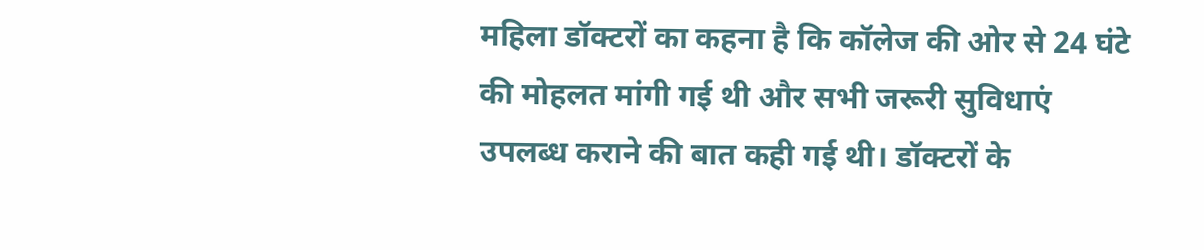महिला डॉक्टरों का कहना है कि कॉलेज की ओर से 24 घंटे की मोहलत मांगी गई थी और सभी जरूरी सुविधाएं उपलब्ध कराने की बात कही गई थी। डॉक्टरों के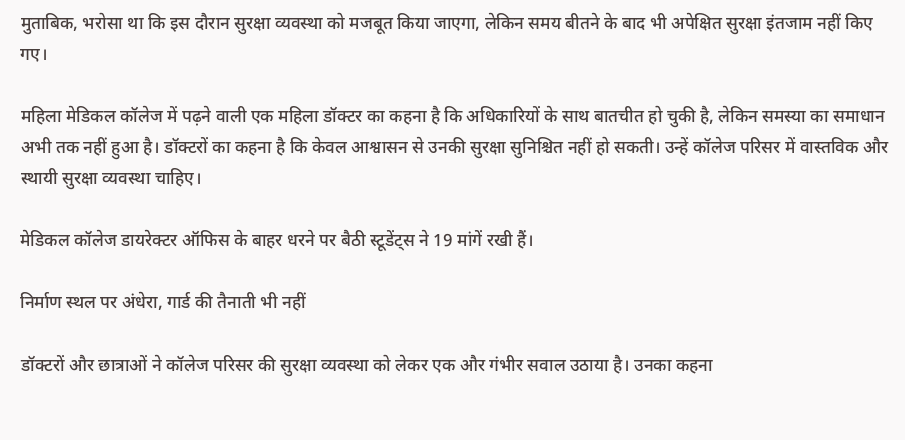मुताबिक, भरोसा था कि इस दौरान सुरक्षा व्यवस्था को मजबूत किया जाएगा, लेकिन समय बीतने के बाद भी अपेक्षित सुरक्षा इंतजाम नहीं किए गए।

महिला मेडिकल कॉलेज में पढ़ने वाली एक महिला डॉक्टर का कहना है कि अधिकारियों के साथ बातचीत हो चुकी है, लेकिन समस्या का समाधान अभी तक नहीं हुआ है। डॉक्टरों का कहना है कि केवल आश्वासन से उनकी सुरक्षा सुनिश्चित नहीं हो सकती। उन्हें कॉलेज परिसर में वास्तविक और स्थायी सुरक्षा व्यवस्था चाहिए।

मेडिकल कॉलेज डायरेक्टर ऑफिस के बाहर धरने पर बैठी स्टूडेंट्स ने 19 मांगें रखी हैं।

निर्माण स्थल पर अंधेरा, गार्ड की तैनाती भी नहीं

डॉक्टरों और छात्राओं ने कॉलेज परिसर की सुरक्षा व्यवस्था को लेकर एक और गंभीर सवाल उठाया है। उनका कहना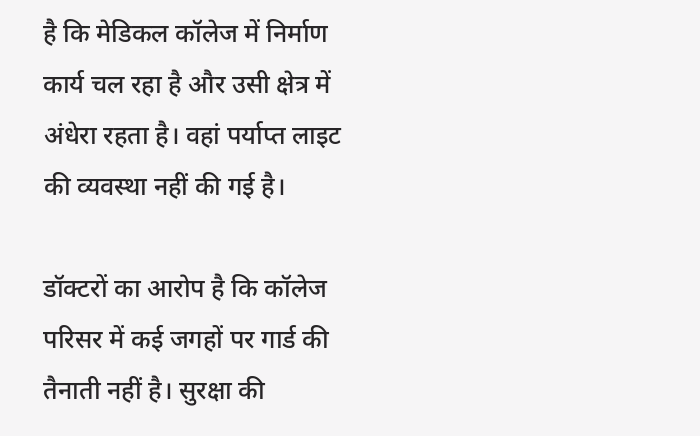है कि मेडिकल कॉलेज में निर्माण कार्य चल रहा है और उसी क्षेत्र में अंधेरा रहता है। वहां पर्याप्त लाइट की व्यवस्था नहीं की गई है।

डॉक्टरों का आरोप है कि कॉलेज परिसर में कई जगहों पर गार्ड की तैनाती नहीं है। सुरक्षा की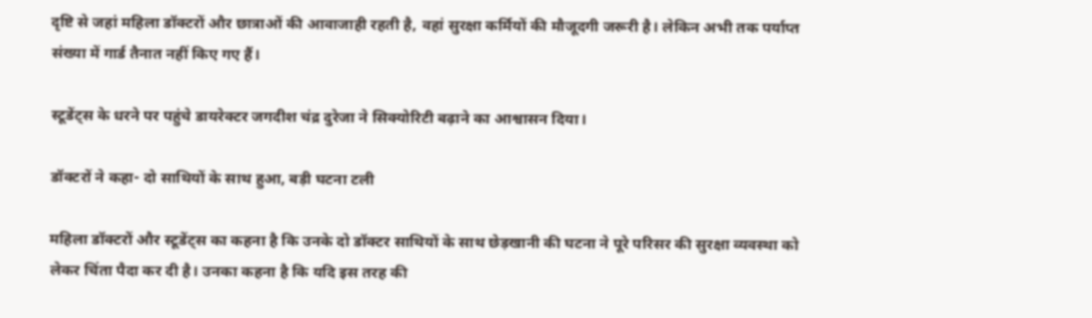दृष्टि से जहां महिला डॉक्टरों और छात्राओं की आवाजाही रहती है, वहां सुरक्षा कर्मियों की मौजूदगी जरूरी है। लेकिन अभी तक पर्याप्त संख्या में गार्ड तैनात नहीं किए गए हैं।

स्टूडेंट्स के धरने पर पहुंचे डायरेक्टर जगदीश चंद्र दुरेजा ने सिक्योरिटी बढ़ाने का आश्वासन दिया।

डॉक्टरों ने कहा- दो साथियों के साथ हुआ, बड़ी घटना टली

महिला डॉक्टरों और स्टूडेंट्स का कहना है कि उनके दो डॉक्टर साथियों के साथ छेड़खानी की घटना ने पूरे परिसर की सुरक्षा व्यवस्था को लेकर चिंता पैदा कर दी है। उनका कहना है कि यदि इस तरह की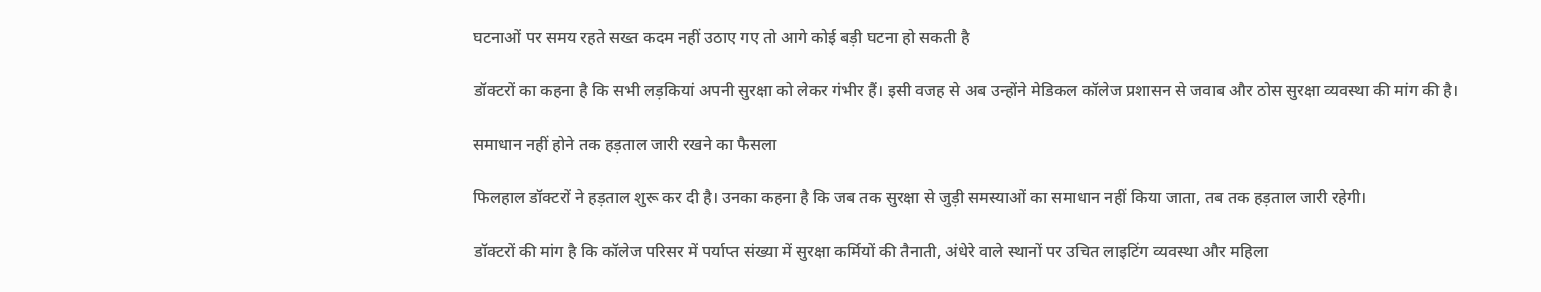घटनाओं पर समय रहते सख्त कदम नहीं उठाए गए तो आगे कोई बड़ी घटना हो सकती है

डॉक्टरों का कहना है कि सभी लड़कियां अपनी सुरक्षा को लेकर गंभीर हैं। इसी वजह से अब उन्होंने मेडिकल कॉलेज प्रशासन से जवाब और ठोस सुरक्षा व्यवस्था की मांग की है।

समाधान नहीं होने तक हड़ताल जारी रखने का फैसला

फिलहाल डॉक्टरों ने हड़ताल शुरू कर दी है। उनका कहना है कि जब तक सुरक्षा से जुड़ी समस्याओं का समाधान नहीं किया जाता, तब तक हड़ताल जारी रहेगी।

डॉक्टरों की मांग है कि कॉलेज परिसर में पर्याप्त संख्या में सुरक्षा कर्मियों की तैनाती, अंधेरे वाले स्थानों पर उचित लाइटिंग व्यवस्था और महिला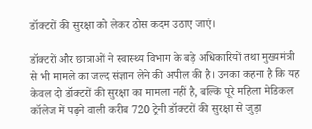डॉक्टरों की सुरक्षा को लेकर ठोस कदम उठाए जाएं।

डॉक्टरों और छात्राओं ने स्वास्थ्य विभाग के बड़े अधिकारियों तथा मुख्यमंत्री से भी मामले का जल्द संज्ञान लेने की अपील की है। उनका कहना है कि यह केवल दो डॉक्टरों की सुरक्षा का मामला नहीं है, बल्कि पूरे महिला मेडिकल कॉलेज में पढ़ने वाली करीब 720 ट्रेनी डॉक्टरों की सुरक्षा से जुड़ा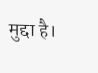मुद्दा है।